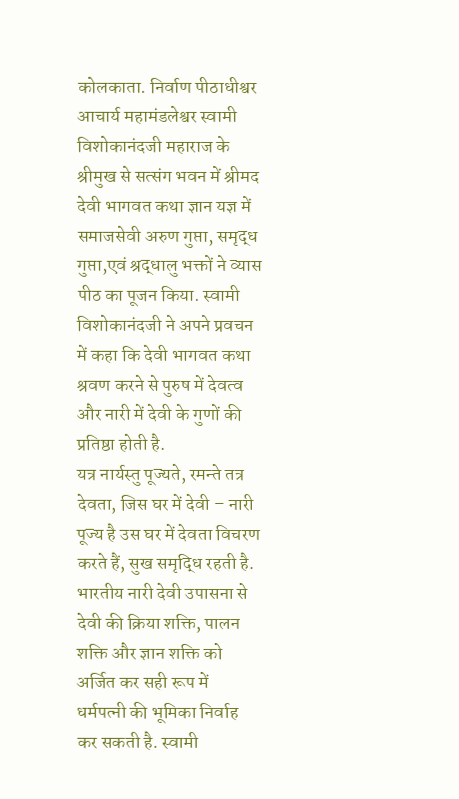कोलकाता. निर्वाण पीठाधीश्वर आचार्य महामंडलेश्वर स्वामी विशोकानंदजी महाराज के श्रीमुख से सत्संग भवन में श्रीमद देवी भागवत कथा ज्ञान यज्ञ में समाजसेवी अरुण गुप्ता, समृद्ध गुप्ता,एवं श्रद्धालु भक्तों ने व्यास पीठ का पूजन किया. स्वामी विशोकानंदजी ने अपने प्रवचन में कहा कि देवी भागवत कथा श्रवण करने से पुरुष में देवत्व और नारी में देवी के गुणों की प्रतिष्ठा होती है.
यत्र नार्यस्तु पूज्यते, रमन्ते तत्र देवता, जिस घर में देवी – नारी पूज्य है उस घर में देवता विचरण करते हैं, सुख समृद्धि रहती है. भारतीय नारी देवी उपासना से देवी की क्रिया शक्ति, पालन शक्ति और ज्ञान शक्ति को अर्जित कर सही रूप में धर्मपत्नी की भूमिका निर्वाह कर सकती है. स्वामी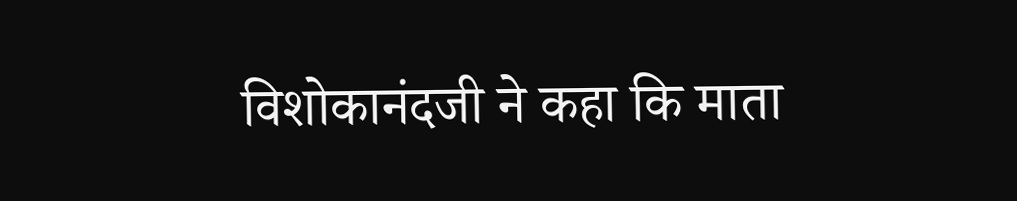विशोकानंदजी ने कहा कि माता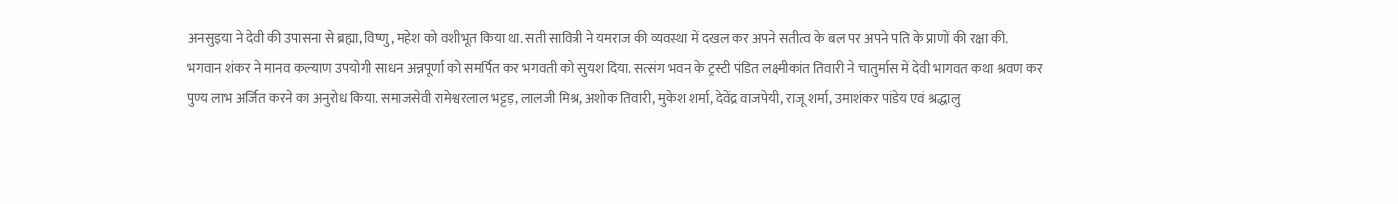अनसुइया ने देवी की उपासना से ब्रह्मा, विष्णु, महेश को वशीभूत किया था. सती सावित्री ने यमराज की व्यवस्था में दखल कर अपने सतीत्व के बल पर अपने पति के प्राणों की रक्षा की.
भगवान शंकर ने मानव कल्याण उपयोगी साधन अन्नपूर्णा को समर्पित कर भगवती को सुयश दिया. सत्संग भवन के ट्रस्टी पंडित लक्ष्मीकांत तिवारी ने चातुर्मास में देवी भागवत कथा श्रवण कर पुण्य लाभ अर्जित करने का अनुरोध किया. समाजसेवी रामेश्वरलाल भट्टड़, लालजी मिश्र, अशोक तिवारी, मुकेश शर्मा, देवेंद्र वाजपेयी, राजू शर्मा, उमाशंकर पांडेय एवं श्रद्धालु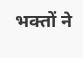भक्तों ने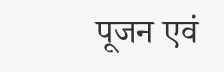पूजन एवं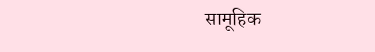सामूहिक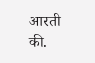आरती की.